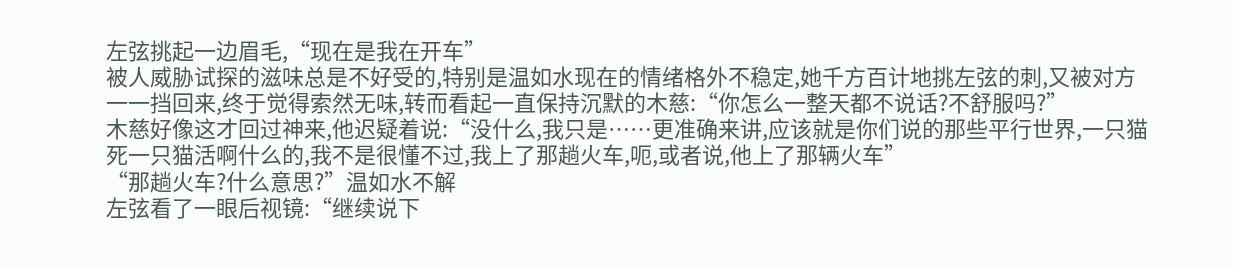左弦挑起一边眉毛,“现在是我在开车”
被人威胁试探的滋味总是不好受的,特别是温如水现在的情绪格外不稳定,她千方百计地挑左弦的刺,又被对方一一挡回来,终于觉得索然无味,转而看起一直保持沉默的木慈:“你怎么一整天都不说话?不舒服吗?”
木慈好像这才回过神来,他迟疑着说:“没什么,我只是……更准确来讲,应该就是你们说的那些平行世界,一只猫死一只猫活啊什么的,我不是很懂不过,我上了那趟火车,呃,或者说,他上了那辆火车”
“那趟火车?什么意思?”温如水不解
左弦看了一眼后视镜:“继续说下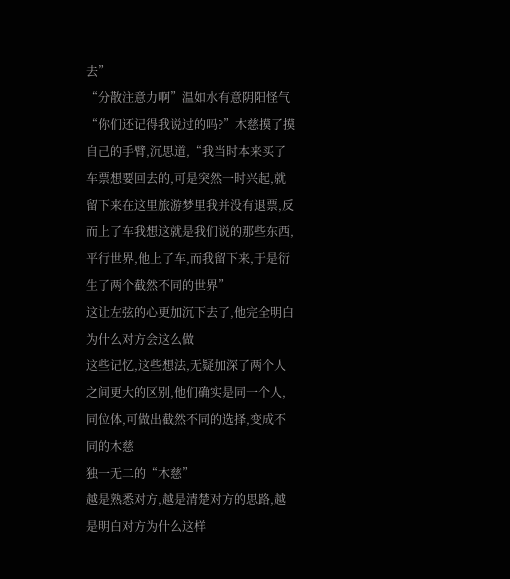去”
“分散注意力啊”温如水有意阴阳怪气
“你们还记得我说过的吗?”木慈摸了摸自己的手臂,沉思道,“我当时本来买了车票想要回去的,可是突然一时兴起,就留下来在这里旅游梦里我并没有退票,反而上了车我想这就是我们说的那些东西,平行世界,他上了车,而我留下来,于是衍生了两个截然不同的世界”
这让左弦的心更加沉下去了,他完全明白为什么对方会这么做
这些记忆,这些想法,无疑加深了两个人之间更大的区别,他们确实是同一个人,同位体,可做出截然不同的选择,变成不同的木慈
独一无二的“木慈”
越是熟悉对方,越是清楚对方的思路,越是明白对方为什么这样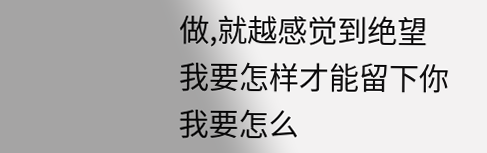做,就越感觉到绝望
我要怎样才能留下你
我要怎么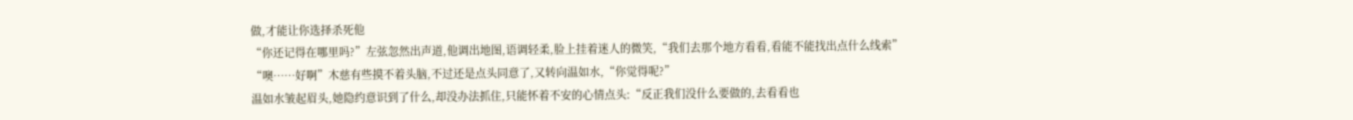做,才能让你选择杀死他
“你还记得在哪里吗?”左弦忽然出声道,他调出地图,语调轻柔,脸上挂着迷人的微笑,“我们去那个地方看看,看能不能找出点什么线索”
“噢……好啊”木慈有些摸不着头脑,不过还是点头同意了,又转向温如水,“你觉得呢?”
温如水皱起眉头,她隐约意识到了什么,却没办法抓住,只能怀着不安的心情点头:“反正我们没什么要做的,去看看也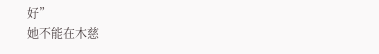好”
她不能在木慈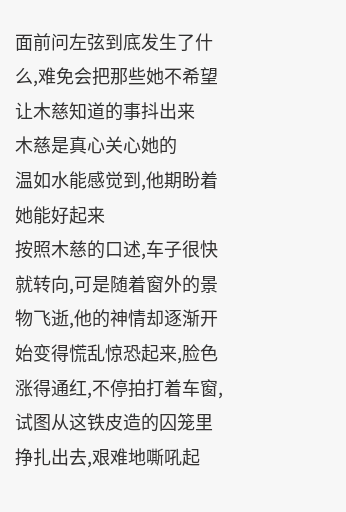面前问左弦到底发生了什么,难免会把那些她不希望让木慈知道的事抖出来
木慈是真心关心她的
温如水能感觉到,他期盼着她能好起来
按照木慈的口述,车子很快就转向,可是随着窗外的景物飞逝,他的神情却逐渐开始变得慌乱惊恐起来,脸色涨得通红,不停拍打着车窗,试图从这铁皮造的囚笼里挣扎出去,艰难地嘶吼起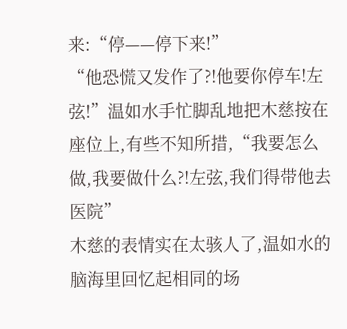来:“停——停下来!”
“他恐慌又发作了?!他要你停车!左弦!”温如水手忙脚乱地把木慈按在座位上,有些不知所措,“我要怎么做,我要做什么?!左弦,我们得带他去医院”
木慈的表情实在太骇人了,温如水的脑海里回忆起相同的场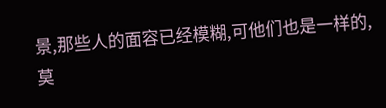景,那些人的面容已经模糊,可他们也是一样的,莫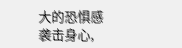大的恐惧感袭击身心,